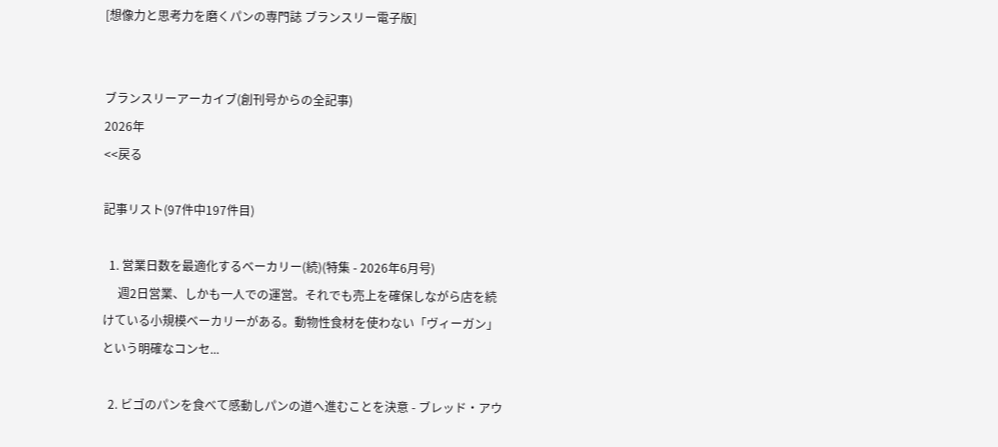[想像力と思考力を磨くパンの専門誌 ブランスリー電子版]


ブランスリーアーカイブ(創刊号からの全記事)
2026年
<<戻る

記事リスト(97件中197件目)

  1. 営業日数を最適化するベーカリー(続)(特集 - 2026年6月号)
     週2日営業、しかも一人での運営。それでも売上を確保しながら店を続けている小規模ベーカリーがある。動物性食材を使わない「ヴィーガン」という明確なコンセ...

  2. ビゴのパンを食べて感動しパンの道へ進むことを決意 - ブレッド・アウ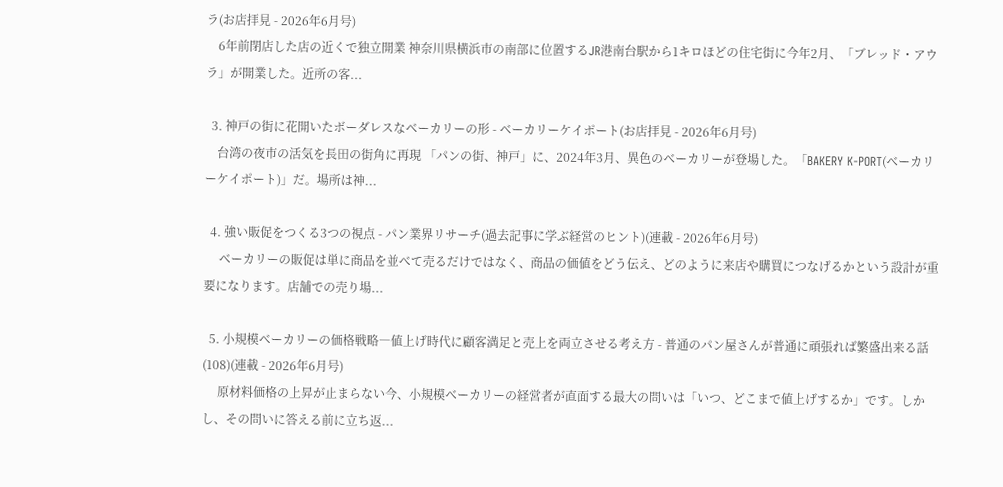ラ(お店拝見 - 2026年6月号)
    6年前閉店した店の近くで独立開業 神奈川県横浜市の南部に位置するJR港南台駅から1キロほどの住宅街に今年2月、「ブレッド・アウラ」が開業した。近所の客...

  3. 神戸の街に花開いたボーダレスなベーカリーの形 - ベーカリーケイポート(お店拝見 - 2026年6月号)
    台湾の夜市の活気を長田の街角に再現 「パンの街、神戸」に、2024年3月、異色のベーカリーが登場した。「BAKERY K-PORT(ベーカリーケイポート)」だ。場所は神...

  4. 強い販促をつくる3つの視点 - パン業界リサーチ(過去記事に学ぶ経営のヒント)(連載 - 2026年6月号)
     ベーカリーの販促は単に商品を並べて売るだけではなく、商品の価値をどう伝え、どのように来店や購買につなげるかという設計が重要になります。店舗での売り場...

  5. 小規模ベーカリーの価格戦略―値上げ時代に顧客満足と売上を両立させる考え方 - 普通のパン屋さんが普通に頑張れば繁盛出来る話(108)(連載 - 2026年6月号)
     原材料価格の上昇が止まらない今、小規模ベーカリーの経営者が直面する最大の問いは「いつ、どこまで値上げするか」です。しかし、その問いに答える前に立ち返...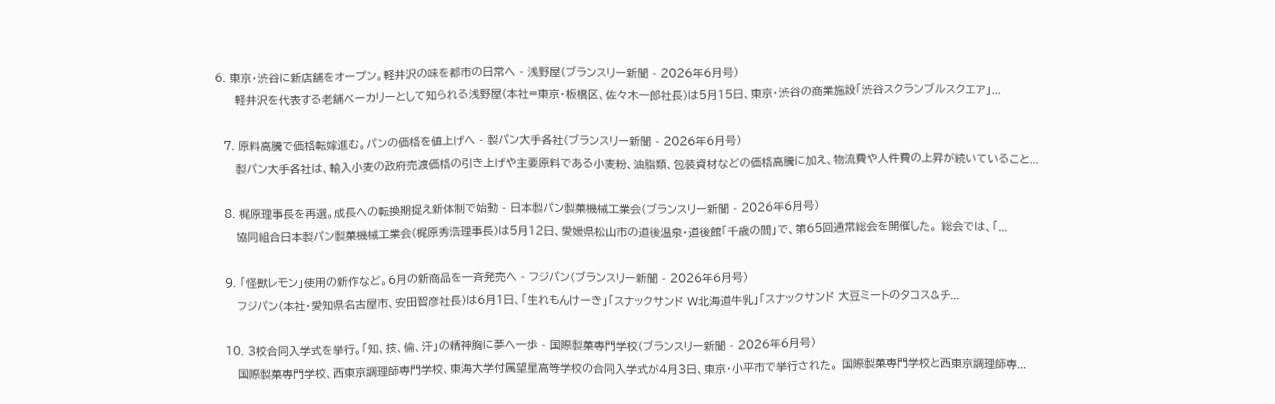6. 東京・渋谷に新店舗をオープン。軽井沢の味を都市の日常へ - 浅野屋(ブランスリー新聞 - 2026年6月号)
     軽井沢を代表する老舗ベーカリーとして知られる浅野屋(本社=東京・板橋区、佐々木一郎社長)は5月15日、東京・渋谷の商業施設「渋谷スクランブルスクエア」...

  7. 原料高騰で価格転嫁進む。パンの価格を値上げへ - 製パン大手各社(ブランスリー新聞 - 2026年6月号)
     製パン大手各社は、輸入小麦の政府売渡価格の引き上げや主要原料である小麦粉、油脂類、包装資材などの価格高騰に加え、物流費や人件費の上昇が続いていること...

  8. 梶原理事長を再選。成長への転換期捉え新体制で始動 - 日本製パン製菓機械工業会(ブランスリー新聞 - 2026年6月号)
     協同組合日本製パン製菓機械工業会(梶原秀浩理事長)は5月12日、愛媛県松山市の道後温泉・道後館「千歳の間」で、第65回通常総会を開催した。 総会では、「...

  9. 「怪獣レモン」使用の新作など。6月の新商品を一斉発売へ - フジパン(ブランスリー新聞 - 2026年6月号)
     フジパン(本社・愛知県名古屋市、安田智彦社長)は6月1日、「生れもんけーき」「スナックサンド W北海道牛乳」「スナックサンド 大豆ミートのタコス&チ...

  10. 3校合同入学式を挙行。「知、技、倫、汗」の精神胸に夢へ一歩 - 国際製菓専門学校(ブランスリー新聞 - 2026年6月号)
     国際製菓専門学校、西東京調理師専門学校、東海大学付属望星高等学校の合同入学式が4月3日、東京・小平市で挙行された。 国際製菓専門学校と西東京調理師専...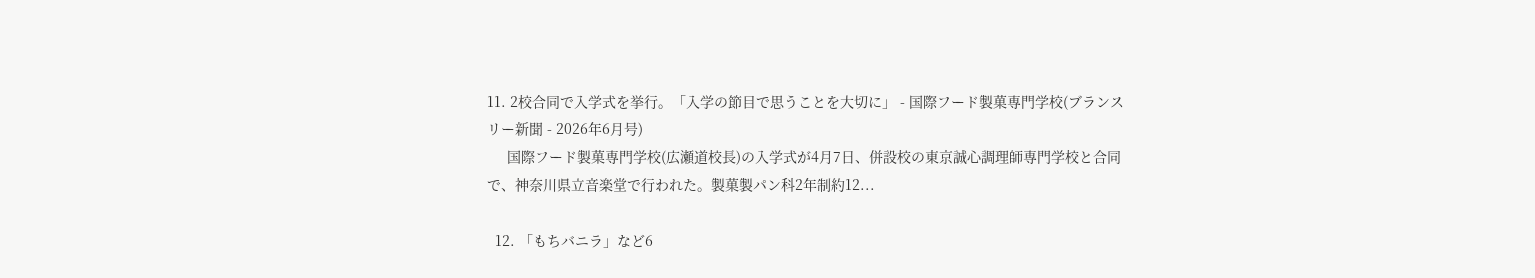11. 2校合同で入学式を挙行。「入学の節目で思うことを大切に」 - 国際フード製菓専門学校(ブランスリー新聞 - 2026年6月号)
     国際フード製菓専門学校(広瀬道校長)の入学式が4月7日、併設校の東京誠心調理師専門学校と合同で、神奈川県立音楽堂で行われた。製菓製パン科2年制約12...

  12. 「もちバニラ」など6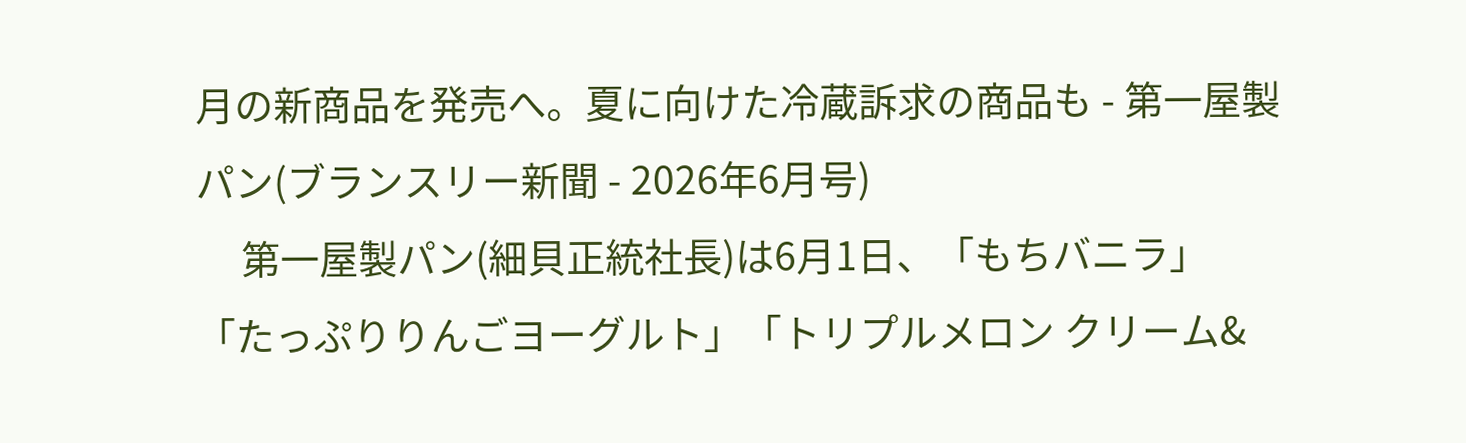月の新商品を発売へ。夏に向けた冷蔵訴求の商品も - 第一屋製パン(ブランスリー新聞 - 2026年6月号)
     第一屋製パン(細貝正統社長)は6月1日、「もちバニラ」「たっぷりりんごヨーグルト」「トリプルメロン クリーム&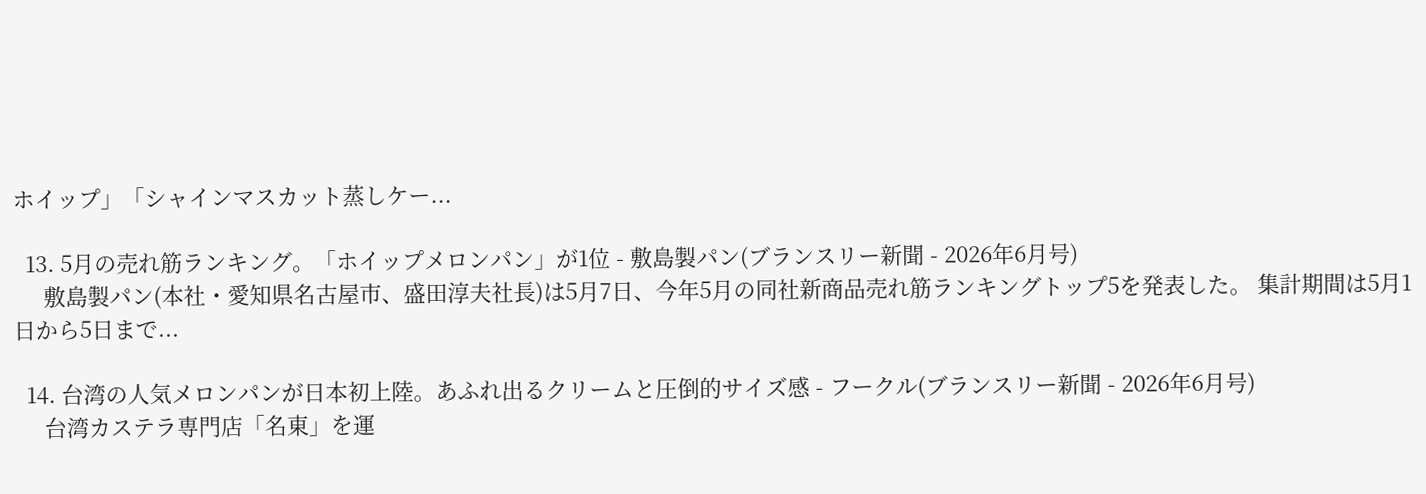ホイップ」「シャインマスカット蒸しケー...

  13. 5月の売れ筋ランキング。「ホイップメロンパン」が1位 - 敷島製パン(ブランスリー新聞 - 2026年6月号)
     敷島製パン(本社・愛知県名古屋市、盛田淳夫社長)は5月7日、今年5月の同社新商品売れ筋ランキングトップ5を発表した。 集計期間は5月1日から5日まで...

  14. 台湾の人気メロンパンが日本初上陸。あふれ出るクリームと圧倒的サイズ感 - フークル(ブランスリー新聞 - 2026年6月号)
     台湾カステラ専門店「名東」を運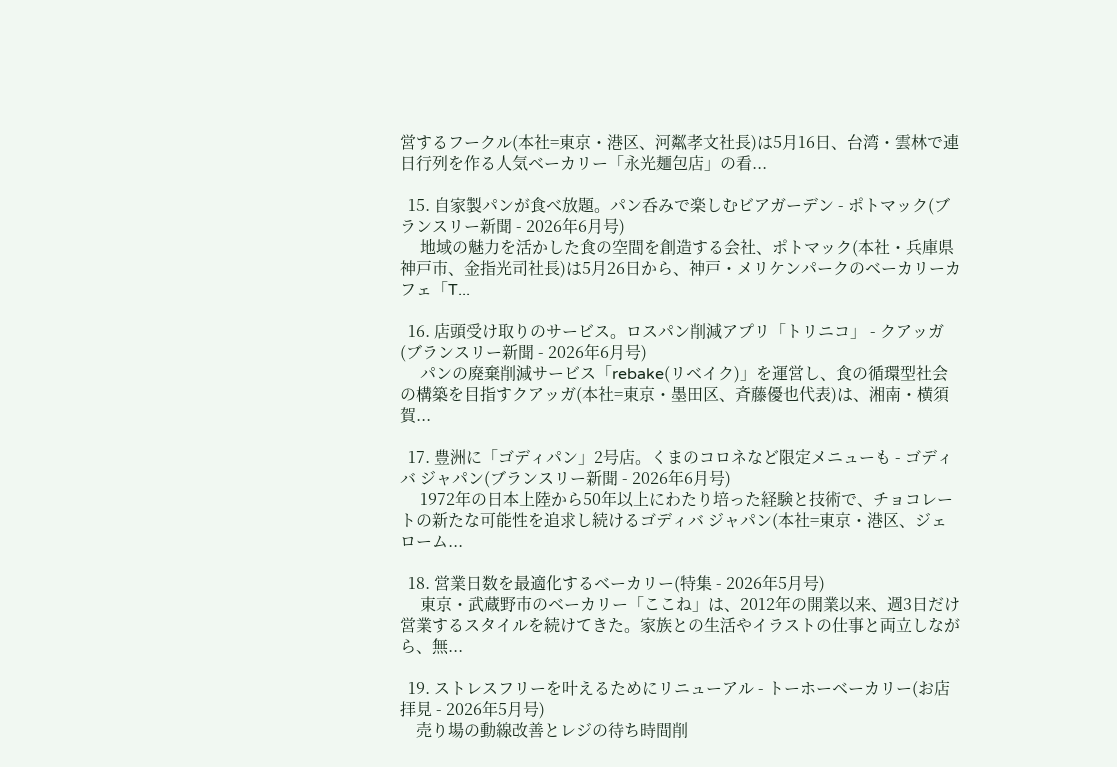営するフークル(本社=東京・港区、河粼孝文社長)は5月16日、台湾・雲林で連日行列を作る人気ベーカリー「永光麺包店」の看...

  15. 自家製パンが食べ放題。パン呑みで楽しむビアガーデン - ポトマック(ブランスリー新聞 - 2026年6月号)
     地域の魅力を活かした食の空間を創造する会社、ポトマック(本社・兵庫県神戸市、金指光司社長)は5月26日から、神戸・メリケンパークのベーカリーカフェ「T...

  16. 店頭受け取りのサービス。ロスパン削減アプリ「トリニコ」 - クアッガ(ブランスリー新聞 - 2026年6月号)
     パンの廃棄削減サービス「rebake(リベイク)」を運営し、食の循環型社会の構築を目指すクアッガ(本社=東京・墨田区、斉藤優也代表)は、湘南・横須賀...

  17. 豊洲に「ゴディパン」2号店。くまのコロネなど限定メニューも - ゴディバ ジャパン(ブランスリー新聞 - 2026年6月号)
     1972年の日本上陸から50年以上にわたり培った経験と技術で、チョコレートの新たな可能性を追求し続けるゴディバ ジャパン(本社=東京・港区、ジェローム...

  18. 営業日数を最適化するベーカリー(特集 - 2026年5月号)
     東京・武蔵野市のベーカリー「ここね」は、2012年の開業以来、週3日だけ営業するスタイルを続けてきた。家族との生活やイラストの仕事と両立しながら、無...

  19. ストレスフリーを叶えるためにリニューアル - トーホーベーカリー(お店拝見 - 2026年5月号)
    売り場の動線改善とレジの待ち時間削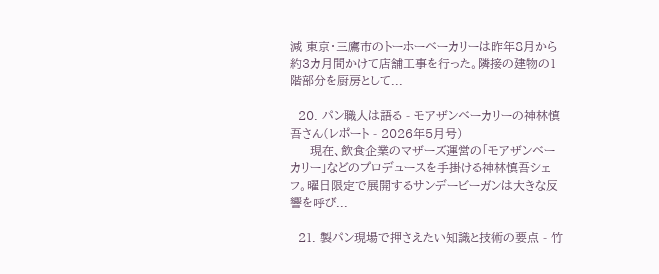減 東京・三鷹市のトーホーベーカリーは昨年8月から約3カ月間かけて店舗工事を行った。隣接の建物の1階部分を厨房として...

  20. パン職人は語る - モアザンベーカリーの神林慎吾さん(レポート - 2026年5月号)
     現在、飲食企業のマザーズ運営の「モアザンベーカリー」などのプロデュースを手掛ける神林慎吾シェフ。曜日限定で展開するサンデービーガンは大きな反響を呼び...

  21. 製パン現場で押さえたい知識と技術の要点 - 竹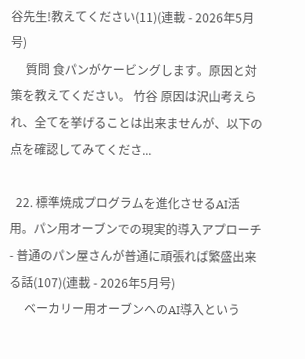谷先生!教えてください(11)(連載 - 2026年5月号)
     質問 食パンがケービングします。原因と対策を教えてください。 竹谷 原因は沢山考えられ、全てを挙げることは出来ませんが、以下の点を確認してみてくださ...

  22. 標準焼成プログラムを進化させるAI活用。パン用オーブンでの現実的導入アプローチ - 普通のパン屋さんが普通に頑張れば繁盛出来る話(107)(連載 - 2026年5月号)
     ベーカリー用オーブンへのAI導入という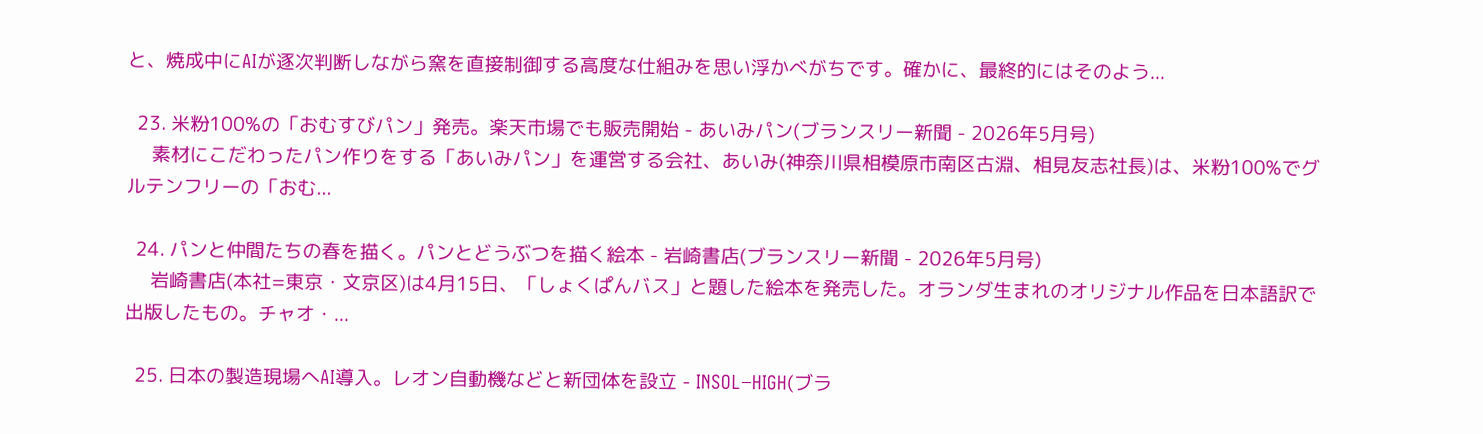と、焼成中にAIが逐次判断しながら窯を直接制御する高度な仕組みを思い浮かべがちです。確かに、最終的にはそのよう...

  23. 米粉100%の「おむすびパン」発売。楽天市場でも販売開始 - あいみパン(ブランスリー新聞 - 2026年5月号)
     素材にこだわったパン作りをする「あいみパン」を運営する会社、あいみ(神奈川県相模原市南区古淵、相見友志社長)は、米粉100%でグルテンフリーの「おむ...

  24. パンと仲間たちの春を描く。パンとどうぶつを描く絵本 - 岩崎書店(ブランスリー新聞 - 2026年5月号)
     岩崎書店(本社=東京・文京区)は4月15日、「しょくぱんバス」と題した絵本を発売した。オランダ生まれのオリジナル作品を日本語訳で出版したもの。チャオ・...

  25. 日本の製造現場へAI導入。レオン自動機などと新団体を設立 - INSOL−HIGH(ブラ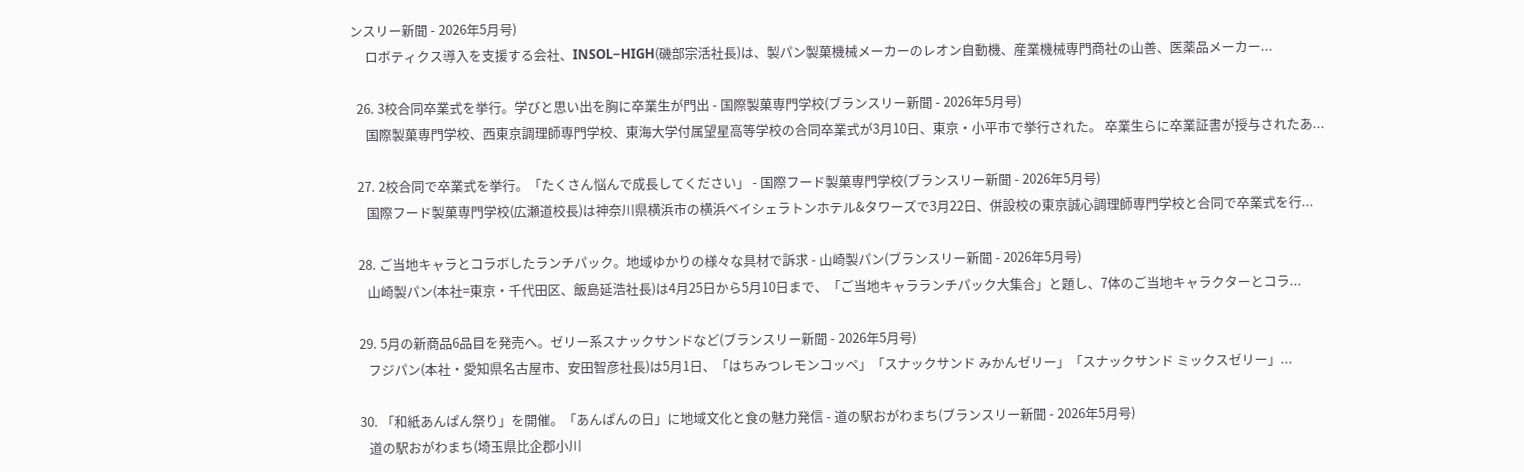ンスリー新聞 - 2026年5月号)
     ロボティクス導入を支援する会社、INSOL−HIGH(磯部宗活社長)は、製パン製菓機械メーカーのレオン自動機、産業機械専門商社の山善、医薬品メーカー...

  26. 3校合同卒業式を挙行。学びと思い出を胸に卒業生が門出 - 国際製菓専門学校(ブランスリー新聞 - 2026年5月号)
     国際製菓専門学校、西東京調理師専門学校、東海大学付属望星高等学校の合同卒業式が3月10日、東京・小平市で挙行された。 卒業生らに卒業証書が授与されたあ...

  27. 2校合同で卒業式を挙行。「たくさん悩んで成長してください」 - 国際フード製菓専門学校(ブランスリー新聞 - 2026年5月号)
     国際フード製菓専門学校(広瀬道校長)は神奈川県横浜市の横浜ベイシェラトンホテル&タワーズで3月22日、併設校の東京誠心調理師専門学校と合同で卒業式を行...

  28. ご当地キャラとコラボしたランチパック。地域ゆかりの様々な具材で訴求 - 山崎製パン(ブランスリー新聞 - 2026年5月号)
     山崎製パン(本社=東京・千代田区、飯島延浩社長)は4月25日から5月10日まで、「ご当地キャラランチパック大集合」と題し、7体のご当地キャラクターとコラ...

  29. 5月の新商品6品目を発売へ。ゼリー系スナックサンドなど(ブランスリー新聞 - 2026年5月号)
     フジパン(本社・愛知県名古屋市、安田智彦社長)は5月1日、「はちみつレモンコッペ」「スナックサンド みかんゼリー」「スナックサンド ミックスゼリー」...

  30. 「和紙あんぱん祭り」を開催。「あんぱんの日」に地域文化と食の魅力発信 - 道の駅おがわまち(ブランスリー新聞 - 2026年5月号)
     道の駅おがわまち(埼玉県比企郡小川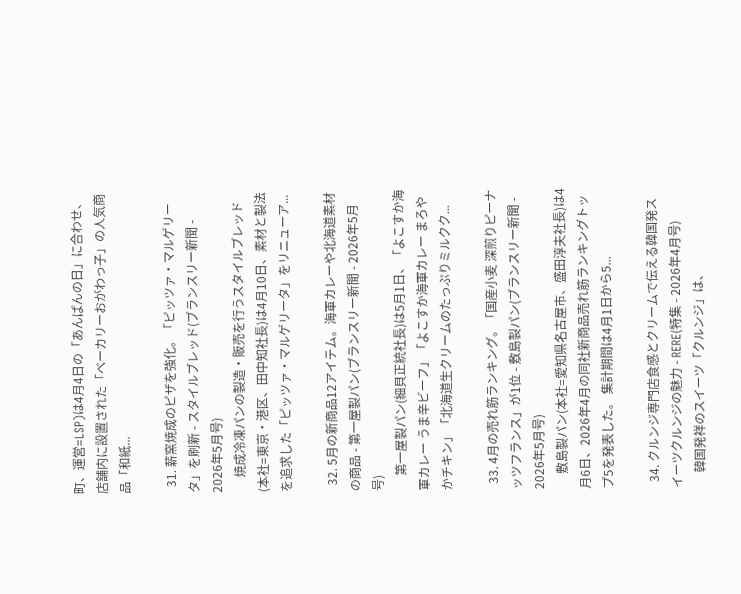町、運営=LSP)は4月4日の「あんぱんの日」に合わせ、店舗内に設置された「ベーカリーおがわっ子」の人気商品「和紙...

  31. 薪窯焼成のピザを強化。「ピッツァ・マルゲリータ」を刷新 - スタイルブレッド(ブランスリー新聞 - 2026年5月号)
     焼成冷凍パンの製造・販売を行うスタイルブレッド(本社=東京・港区、田中知社長)は4月10日、素材と製法を追求した「ピッツァ・マルゲリータ」をリニューア...

  32. 5月の新商品12アイテム。海軍カレーや北海道素材の商品 - 第一屋製パン(ブランスリー新聞 - 2026年5月号)
     第一屋製パン(細貝正統社長)は5月1日、「よこすか海軍カレー うま辛ビーフ」「よこすか海軍カレー まろやかチキン」「北海道生クリームのたっぷりミルクク...

  33. 4月の売れ筋ランキング。「国産小麦 深煎りピーナッツフランス」が1位 - 敷島製パン(ブランスリー新聞 - 2026年5月号)
     敷島製パン(本社=愛知県名古屋市、盛田淳夫社長)は4月6日、2026年4月の同社新商品売れ筋ランキングトップ5を発表した。 集計期間は4月1日から5...

  34. クルンジ専門店食感とクリームで伝える韓国発スイーツクルンジの魅力 - RERE(特集 - 2026年4月号)
     韓国発祥のスイーツ「クルンジ」は、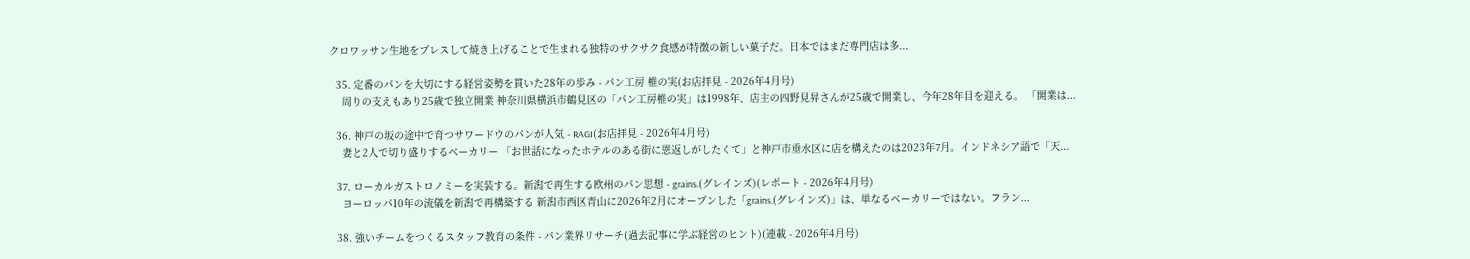クロワッサン生地をプレスして焼き上げることで生まれる独特のサクサク食感が特徴の新しい菓子だ。日本ではまだ専門店は多...

  35. 定番のパンを大切にする経営姿勢を貫いた28年の歩み - パン工房 椎の実(お店拝見 - 2026年4月号)
    周りの支えもあり25歳で独立開業 神奈川県横浜市鶴見区の「パン工房椎の実」は1998年、店主の四野見昇さんが25歳で開業し、今年28年目を迎える。 「開業は...

  36. 神戸の坂の途中で育つサワードウのパンが人気 - RAGI(お店拝見 - 2026年4月号)
    妻と2人で切り盛りするベーカリー 「お世話になったホテルのある街に恩返しがしたくて」と神戸市垂水区に店を構えたのは2023年7月。インドネシア語で「天...

  37. ローカルガストロノミーを実装する。新潟で再生する欧州のパン思想 - grains.(グレインズ)(レポート - 2026年4月号)
    ヨーロッパ10年の流儀を新潟で再構築する 新潟市西区青山に2026年2月にオープンした「grains.(グレインズ)」は、単なるベーカリーではない。フラン...

  38. 強いチームをつくるスタッフ教育の条件 - パン業界リサーチ(過去記事に学ぶ経営のヒント)(連載 - 2026年4月号)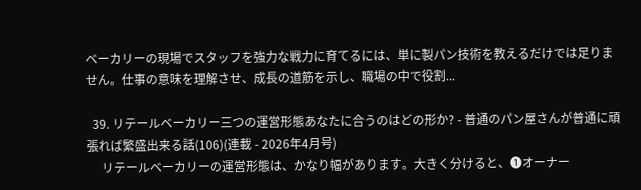ベーカリーの現場でスタッフを強力な戦力に育てるには、単に製パン技術を教えるだけでは足りません。仕事の意味を理解させ、成長の道筋を示し、職場の中で役割...

  39. リテールベーカリー三つの運営形態あなたに合うのはどの形か? - 普通のパン屋さんが普通に頑張れば繁盛出来る話(106)(連載 - 2026年4月号)
     リテールベーカリーの運営形態は、かなり幅があります。大きく分けると、❶オーナー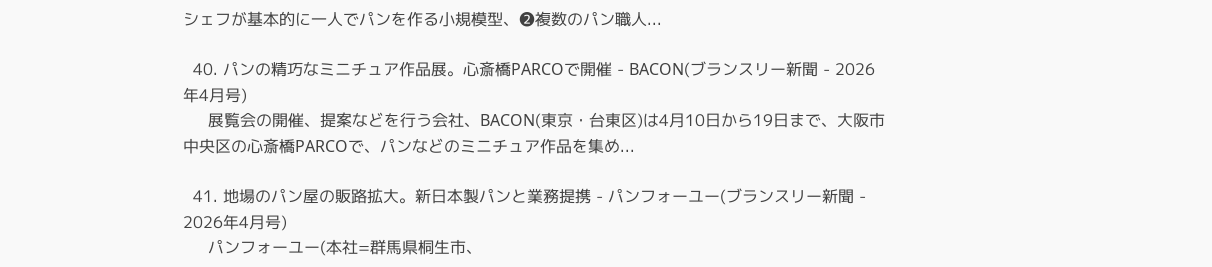シェフが基本的に一人でパンを作る小規模型、❷複数のパン職人...

  40. パンの精巧なミニチュア作品展。心斎橋PARCOで開催 - BACON(ブランスリー新聞 - 2026年4月号)
     展覧会の開催、提案などを行う会社、BACON(東京・台東区)は4月10日から19日まで、大阪市中央区の心斎橋PARCOで、パンなどのミニチュア作品を集め...

  41. 地場のパン屋の販路拡大。新日本製パンと業務提携 - パンフォーユー(ブランスリー新聞 - 2026年4月号)
     パンフォーユー(本社=群馬県桐生市、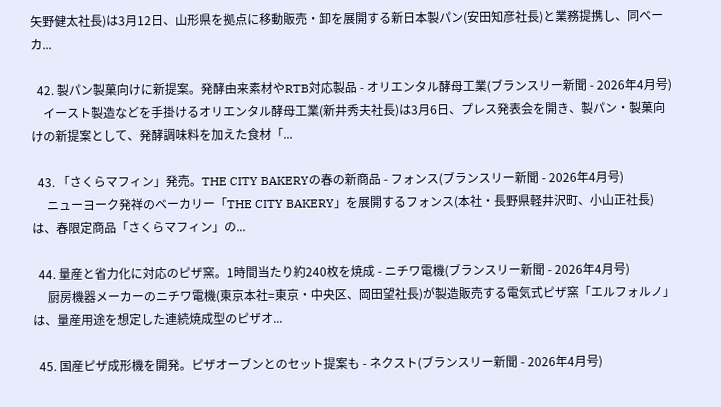矢野健太社長)は3月12日、山形県を拠点に移動販売・卸を展開する新日本製パン(安田知彦社長)と業務提携し、同ベーカ...

  42. 製パン製菓向けに新提案。発酵由来素材やRTB対応製品 - オリエンタル酵母工業(ブランスリー新聞 - 2026年4月号)
    イースト製造などを手掛けるオリエンタル酵母工業(新井秀夫社長)は3月6日、プレス発表会を開き、製パン・製菓向けの新提案として、発酵調味料を加えた食材「...

  43. 「さくらマフィン」発売。THE CITY BAKERYの春の新商品 - フォンス(ブランスリー新聞 - 2026年4月号)
     ニューヨーク発祥のベーカリー「THE CITY BAKERY」を展開するフォンス(本社・長野県軽井沢町、小山正社長)は、春限定商品「さくらマフィン」の...

  44. 量産と省力化に対応のピザ窯。1時間当たり約240枚を焼成 - ニチワ電機(ブランスリー新聞 - 2026年4月号)
     厨房機器メーカーのニチワ電機(東京本社=東京・中央区、岡田望社長)が製造販売する電気式ピザ窯「エルフォルノ」は、量産用途を想定した連続焼成型のピザオ...

  45. 国産ピザ成形機を開発。ピザオーブンとのセット提案も - ネクスト(ブランスリー新聞 - 2026年4月号)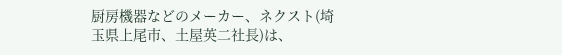厨房機器などのメーカー、ネクスト(埼玉県上尾市、土屋英二社長)は、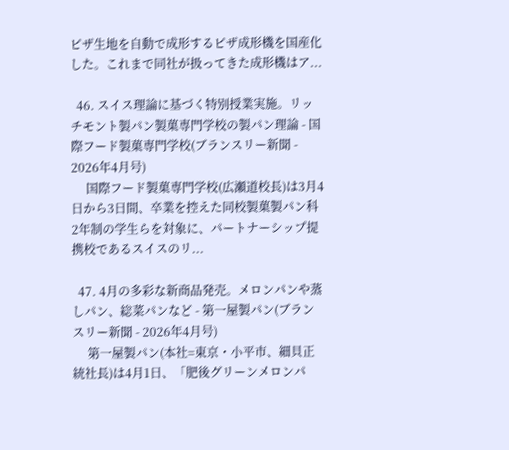ピザ生地を自動で成形するピザ成形機を国産化した。これまで同社が扱ってきた成形機はア...

  46. スイス理論に基づく特別授業実施。リッチモント製パン製菓専門学校の製パン理論 - 国際フード製菓専門学校(ブランスリー新聞 - 2026年4月号)
     国際フード製菓専門学校(広瀬道校長)は3月4日から3日間、卒業を控えた同校製菓製パン科2年制の学生らを対象に、パートナーシップ提携校であるスイスのリ...

  47. 4月の多彩な新商品発売。メロンパンや蒸しパン、総菜パンなど - 第一屋製パン(ブランスリー新聞 - 2026年4月号)
     第一屋製パン(本社=東京・小平市、細貝正統社長)は4月1日、「肥後グリーンメロンパ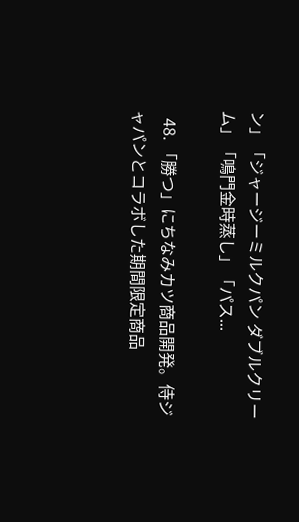ン」「ジャージーミルクパン ダブルクリーム」「鳴門金時蒸し」「パス...

  48. 「勝つ」にちなみカツ商品開発。侍ジャパンとコラボした期間限定商品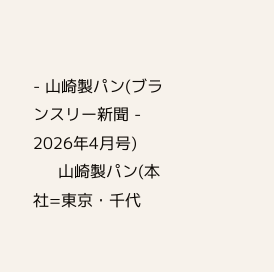- 山崎製パン(ブランスリー新聞 - 2026年4月号)
     山崎製パン(本社=東京・千代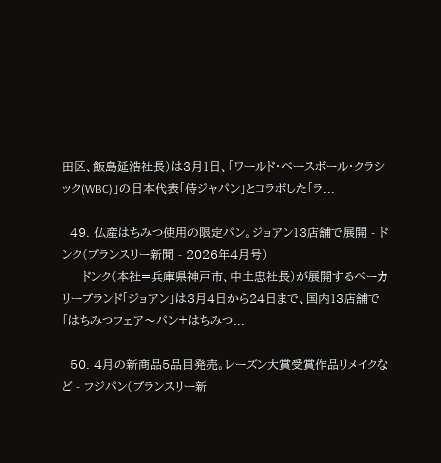田区、飯島延浩社長)は3月1日、「ワールド・ベースボール・クラシック(WBC)」の日本代表「侍ジャパン」とコラボした「ラ...

  49. 仏産はちみつ使用の限定パン。ジョアン13店舗で展開 - ドンク(ブランスリー新聞 - 2026年4月号)
     ドンク(本社=兵庫県神戸市、中土忠社長)が展開するベーカリーブランド「ジョアン」は3月4日から24日まで、国内13店舗で「はちみつフェア〜パン+はちみつ...

  50. 4月の新商品5品目発売。レーズン大賞受賞作品リメイクなど - フジパン(ブランスリー新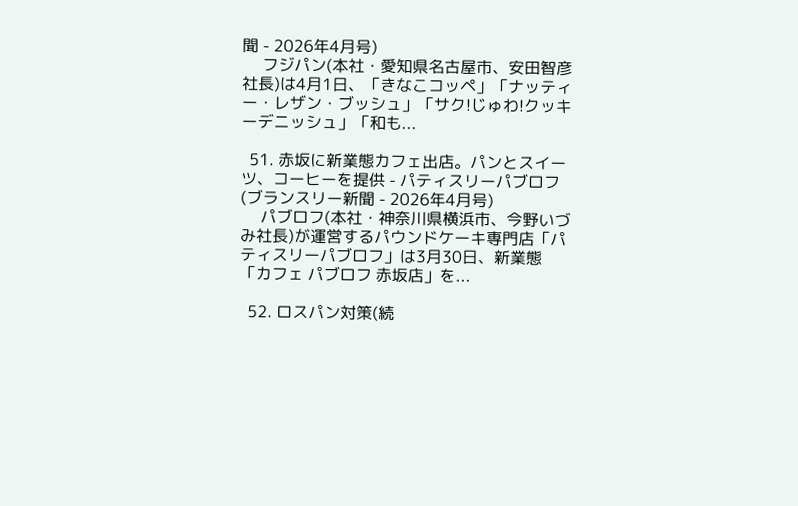聞 - 2026年4月号)
     フジパン(本社・愛知県名古屋市、安田智彦社長)は4月1日、「きなこコッペ」「ナッティー・レザン・ブッシュ」「サク!じゅわ!クッキーデニッシュ」「和も...

  51. 赤坂に新業態カフェ出店。パンとスイーツ、コーヒーを提供 - パティスリーパブロフ(ブランスリー新聞 - 2026年4月号)
     パブロフ(本社・神奈川県横浜市、今野いづみ社長)が運営するパウンドケーキ専門店「パティスリーパブロフ」は3月30日、新業態「カフェ パブロフ 赤坂店」を...

  52. ロスパン対策(続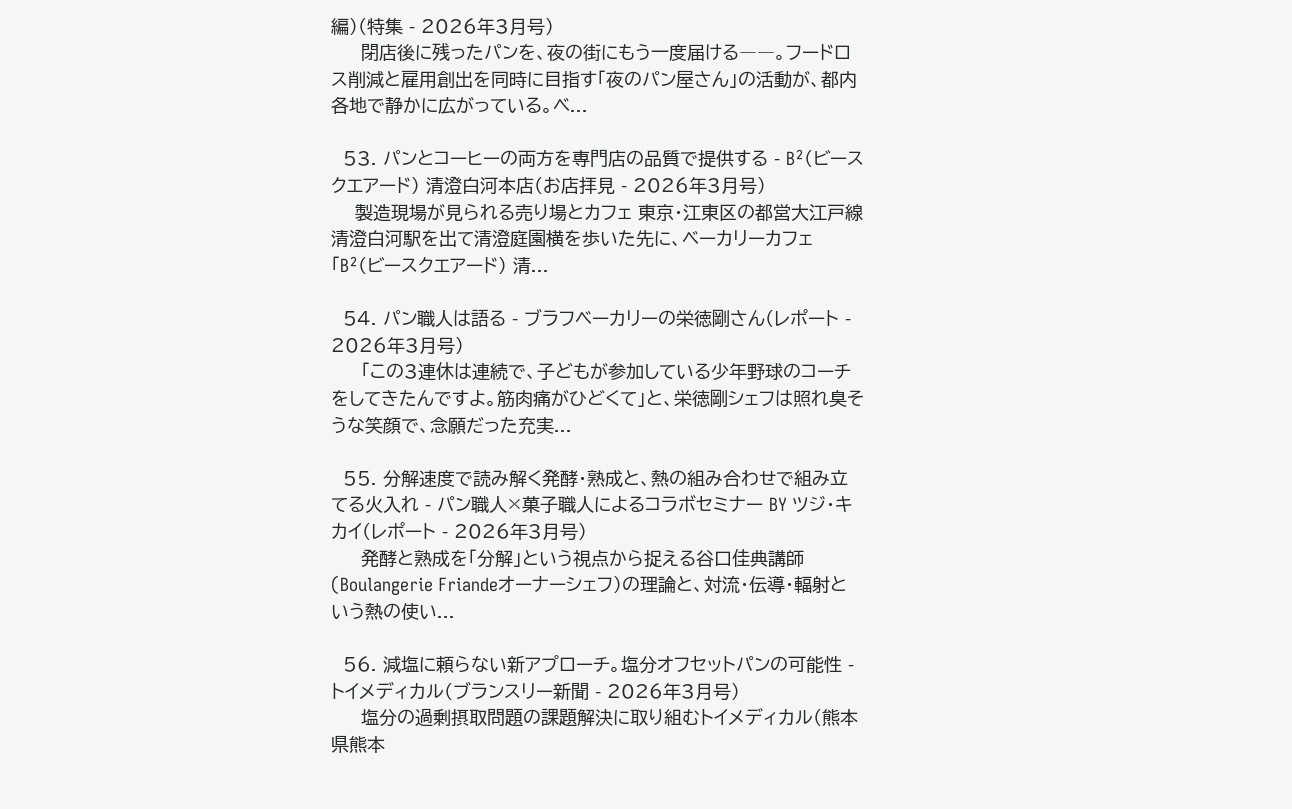編)(特集 - 2026年3月号)
     閉店後に残ったパンを、夜の街にもう一度届ける――。フードロス削減と雇用創出を同時に目指す「夜のパン屋さん」の活動が、都内各地で静かに広がっている。ベ...

  53. パンとコーヒーの両方を専門店の品質で提供する - B²(ビースクエアード) 清澄白河本店(お店拝見 - 2026年3月号)
    製造現場が見られる売り場とカフェ 東京・江東区の都営大江戸線清澄白河駅を出て清澄庭園横を歩いた先に、ベーカリーカフェ「B²(ビースクエアード) 清...

  54. パン職人は語る - ブラフベーカリーの栄徳剛さん(レポート - 2026年3月号)
     「この3連休は連続で、子どもが参加している少年野球のコーチをしてきたんですよ。筋肉痛がひどくて」と、栄徳剛シェフは照れ臭そうな笑顔で、念願だった充実...

  55. 分解速度で読み解く発酵・熟成と、熱の組み合わせで組み立てる火入れ - パン職人×菓子職人によるコラボセミナー BY ツジ・キカイ(レポート - 2026年3月号)
     発酵と熟成を「分解」という視点から捉える谷口佳典講師(Boulangerie Friandeオーナーシェフ)の理論と、対流・伝導・輻射という熱の使い...

  56. 減塩に頼らない新アプローチ。塩分オフセットパンの可能性 - トイメディカル(ブランスリー新聞 - 2026年3月号)
     塩分の過剰摂取問題の課題解決に取り組むトイメディカル(熊本県熊本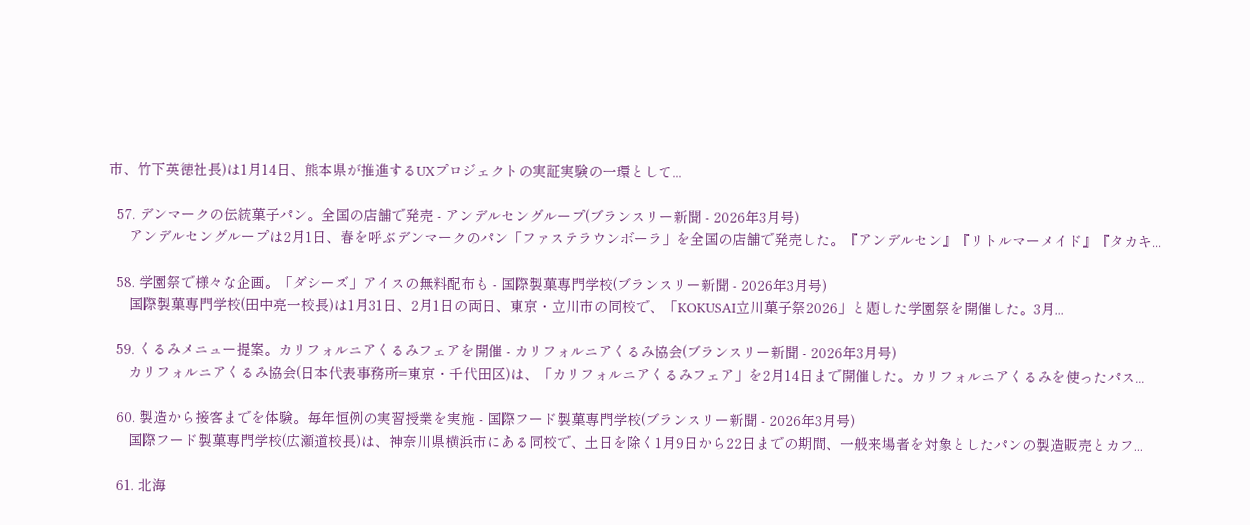市、竹下英徳社長)は1月14日、熊本県が推進するUXプロジェクトの実証実験の一環として...

  57. デンマークの伝統菓子パン。全国の店舗で発売 - アンデルセングループ(ブランスリー新聞 - 2026年3月号)
     アンデルセングループは2月1日、春を呼ぶデンマークのパン「ファステラウンボーラ」を全国の店舗で発売した。『アンデルセン』『リトルマーメイド』『タカキ...

  58. 学園祭で様々な企画。「ダシーズ」アイスの無料配布も - 国際製菓専門学校(ブランスリー新聞 - 2026年3月号)
     国際製菓専門学校(田中亮一校長)は1月31日、2月1日の両日、東京・立川市の同校で、「KOKUSAI立川菓子祭2026」と題した学園祭を開催した。3月...

  59. くるみメニュー提案。カリフォルニアくるみフェアを開催 - カリフォルニアくるみ協会(ブランスリー新聞 - 2026年3月号)
     カリフォルニアくるみ協会(日本代表事務所=東京・千代田区)は、「カリフォルニアくるみフェア」を2月14日まで開催した。カリフォルニアくるみを使ったパス...

  60. 製造から接客までを体験。毎年恒例の実習授業を実施 - 国際フード製菓専門学校(ブランスリー新聞 - 2026年3月号)
     国際フード製菓専門学校(広瀬道校長)は、神奈川県横浜市にある同校で、土日を除く1月9日から22日までの期間、一般来場者を対象としたパンの製造販売とカフ...

  61. 北海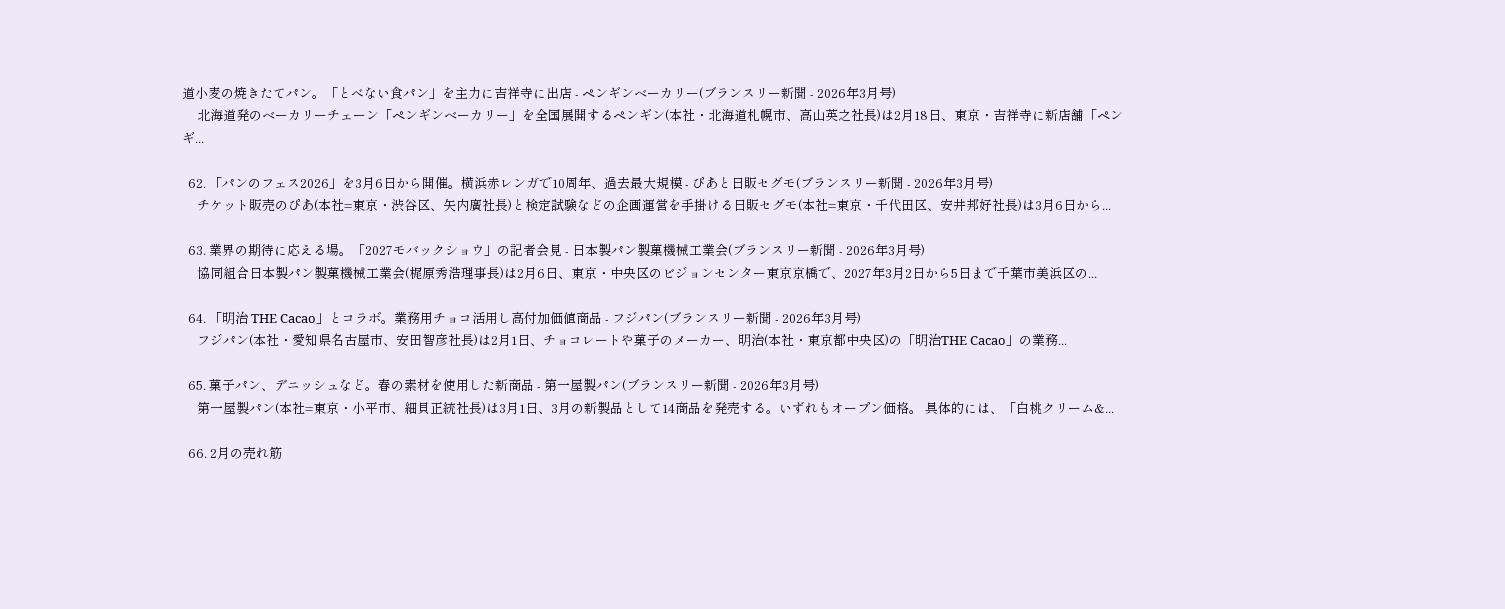道小麦の焼きたてパン。「とべない食パン」を主力に吉祥寺に出店 - ペンギンベーカリー(ブランスリー新聞 - 2026年3月号)
     北海道発のベーカリーチェーン「ペンギンベーカリー」を全国展開するペンギン(本社・北海道札幌市、高山英之社長)は2月18日、東京・吉祥寺に新店舗「ペンギ...

  62. 「パンのフェス2026」を3月6日から開催。横浜赤レンガで10周年、過去最大規模 - ぴあと日販セグモ(ブランスリー新聞 - 2026年3月号)
     チケット販売のぴあ(本社=東京・渋谷区、矢内廣社長)と検定試験などの企画運営を手掛ける日販セグモ(本社=東京・千代田区、安井邦好社長)は3月6日から...

  63. 業界の期待に応える場。「2027モバックショウ」の記者会見 - 日本製パン製菓機械工業会(ブランスリー新聞 - 2026年3月号)
     協同組合日本製パン製菓機械工業会(梶原秀浩理事長)は2月6日、東京・中央区のビジョンセンター東京京橋で、2027年3月2日から5日まで千葉市美浜区の...

  64. 「明治 THE Cacao」とコラボ。業務用チョコ活用し高付加価値商品 - フジパン(ブランスリー新聞 - 2026年3月号)
     フジパン(本社・愛知県名古屋市、安田智彦社長)は2月1日、チョコレートや菓子のメーカー、明治(本社・東京都中央区)の「明治THE Cacao」の業務...

  65. 菓子パン、デニッシュなど。春の素材を使用した新商品 - 第一屋製パン(ブランスリー新聞 - 2026年3月号)
     第一屋製パン(本社=東京・小平市、細貝正統社長)は3月1日、3月の新製品として14商品を発売する。いずれもオープン価格。 具体的には、「白桃クリーム&...

  66. 2月の売れ筋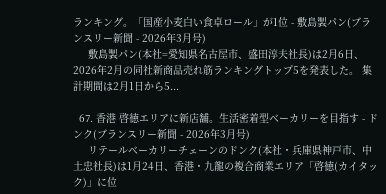ランキング。「国産小麦白い食卓ロール」が1位 - 敷島製パン(ブランスリー新聞 - 2026年3月号)
     敷島製パン(本社=愛知県名古屋市、盛田淳夫社長)は2月6日、2026年2月の同社新商品売れ筋ランキングトップ5を発表した。 集計期間は2月1日から5...

  67. 香港 啓徳エリアに新店舗。生活密着型ベーカリーを目指す - ドンク(ブランスリー新聞 - 2026年3月号)
     リテールベーカリーチェーンのドンク(本社・兵庫県神戸市、中土忠社長)は1月24日、香港・九龍の複合商業エリア「啓徳(カイタック)」に位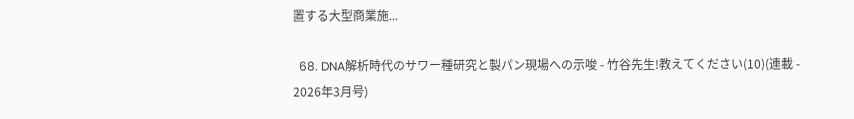置する大型商業施...

  68. DNA解析時代のサワー種研究と製パン現場への示唆 - 竹谷先生!教えてください(10)(連載 - 2026年3月号)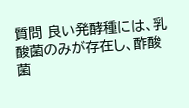質問 良い発酵種には、乳酸菌のみが存在し、酢酸菌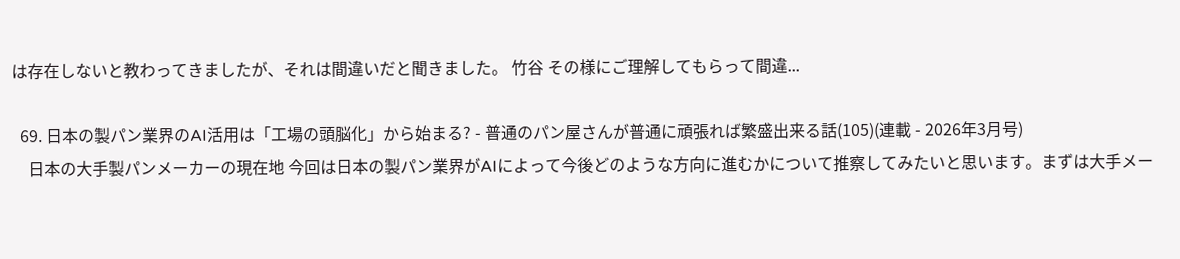は存在しないと教わってきましたが、それは間違いだと聞きました。 竹谷 その様にご理解してもらって間違...

  69. 日本の製パン業界のAI活用は「工場の頭脳化」から始まる? - 普通のパン屋さんが普通に頑張れば繁盛出来る話(105)(連載 - 2026年3月号)
    日本の大手製パンメーカーの現在地 今回は日本の製パン業界がAIによって今後どのような方向に進むかについて推察してみたいと思います。まずは大手メー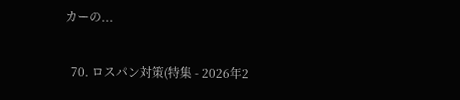カーの...

  70. ロスパン対策(特集 - 2026年2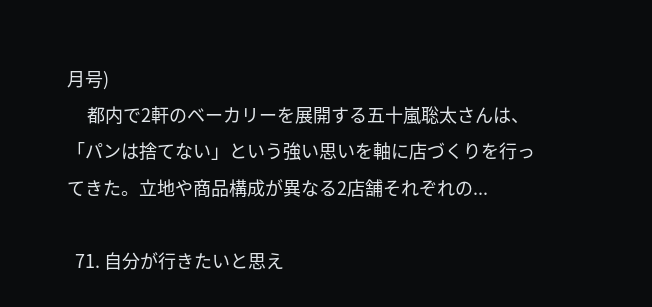月号)
     都内で2軒のベーカリーを展開する五十嵐聡太さんは、「パンは捨てない」という強い思いを軸に店づくりを行ってきた。立地や商品構成が異なる2店舗それぞれの...

  71. 自分が行きたいと思え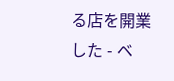る店を開業した - ベ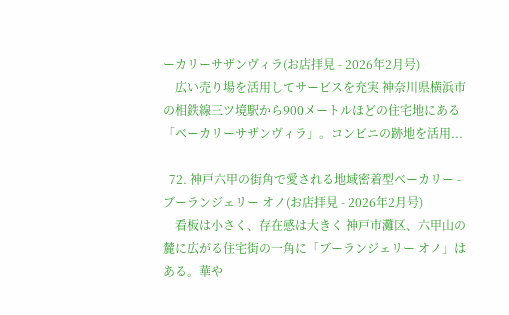ーカリーサザンヴィラ(お店拝見 - 2026年2月号)
    広い売り場を活用してサービスを充実 神奈川県横浜市の相鉄線三ツ境駅から900メートルほどの住宅地にある「ベーカリーサザンヴィラ」。コンビニの跡地を活用...

  72. 神戸六甲の街角で愛される地域密着型ベーカリー - ブーランジェリー オノ(お店拝見 - 2026年2月号)
    看板は小さく、存在感は大きく 神戸市灘区、六甲山の麓に広がる住宅街の一角に「ブーランジェリー オノ」はある。華や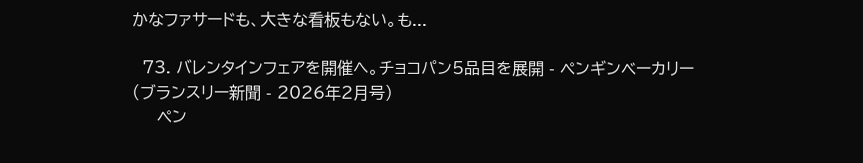かなファサードも、大きな看板もない。も...

  73. バレンタインフェアを開催へ。チョコパン5品目を展開 - ペンギンベーカリー(ブランスリー新聞 - 2026年2月号)
     ペン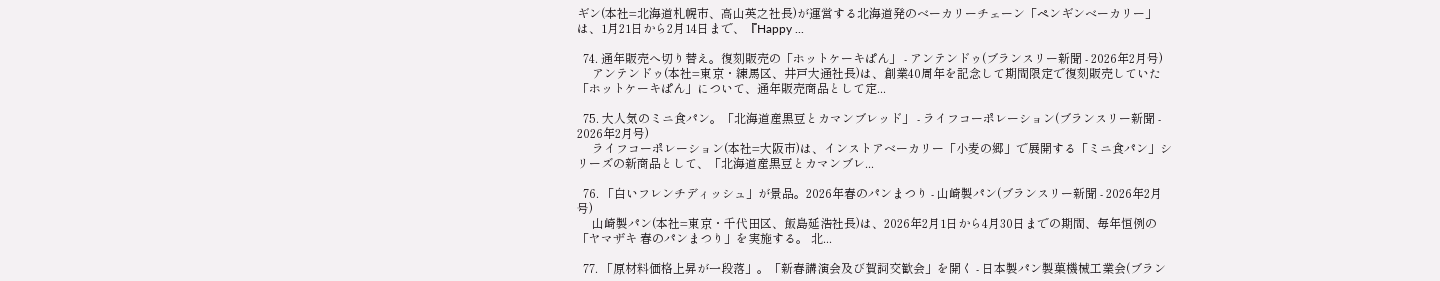ギン(本社=北海道札幌市、高山英之社長)が運営する北海道発のベーカリーチェーン「ペンギンベーカリー」は、1月21日から2月14日まで、『Happy ...

  74. 通年販売へ切り替え。復刻販売の「ホットケーキぱん」 - アンテンドゥ(ブランスリー新聞 - 2026年2月号)
     アンテンドゥ(本社=東京・練馬区、井戸大通社長)は、創業40周年を記念して期間限定で復刻販売していた「ホットケーキぱん」について、通年販売商品として定...

  75. 大人気のミニ食パン。「北海道産黒豆とカマンブレッド」 - ライフコーポレーション(ブランスリー新聞 - 2026年2月号)
     ライフコーポレーション(本社=大阪市)は、インストアベーカリー「小麦の郷」で展開する「ミニ食パン」シリーズの新商品として、「北海道産黒豆とカマンブレ...

  76. 「白いフレンチディッシュ」が景品。2026年春のパンまつり - 山崎製パン(ブランスリー新聞 - 2026年2月号)
     山崎製パン(本社=東京・千代田区、飯島延浩社長)は、2026年2月1日から4月30日までの期間、毎年恒例の「ヤマザキ 春のパンまつり」を実施する。 北...

  77. 「原材料価格上昇が一段落」。「新春講演会及び賀詞交歓会」を開く - 日本製パン製菓機械工業会(ブラン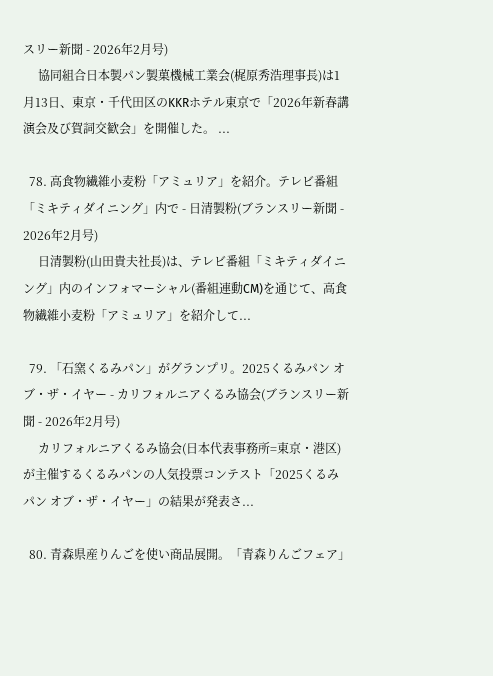スリー新聞 - 2026年2月号)
     協同組合日本製パン製菓機械工業会(梶原秀浩理事長)は1月13日、東京・千代田区のKKRホテル東京で「2026年新春講演会及び賀詞交歓会」を開催した。 ...

  78. 高食物繊維小麦粉「アミュリア」を紹介。テレビ番組「ミキティダイニング」内で - 日清製粉(ブランスリー新聞 - 2026年2月号)
     日清製粉(山田貴夫社長)は、テレビ番組「ミキティダイニング」内のインフォマーシャル(番組連動CM)を通じて、高食物繊維小麦粉「アミュリア」を紹介して...

  79. 「石窯くるみパン」がグランプリ。2025くるみパン オブ・ザ・イヤー - カリフォルニアくるみ協会(ブランスリー新聞 - 2026年2月号)
     カリフォルニアくるみ協会(日本代表事務所=東京・港区)が主催するくるみパンの人気投票コンテスト「2025くるみパン オブ・ザ・イヤー」の結果が発表さ...

  80. 青森県産りんごを使い商品展開。「青森りんごフェア」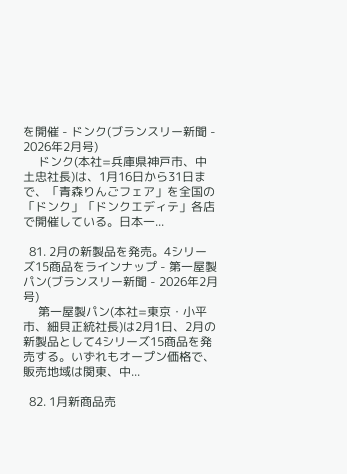を開催 - ドンク(ブランスリー新聞 - 2026年2月号)
     ドンク(本社=兵庫県神戸市、中土忠社長)は、1月16日から31日まで、「青森りんごフェア」を全国の「ドンク」「ドンクエディテ」各店で開催している。日本一...

  81. 2月の新製品を発売。4シリーズ15商品をラインナップ - 第一屋製パン(ブランスリー新聞 - 2026年2月号)
     第一屋製パン(本社=東京・小平市、細貝正統社長)は2月1日、2月の新製品として4シリーズ15商品を発売する。いずれもオープン価格で、販売地域は関東、中...

  82. 1月新商品売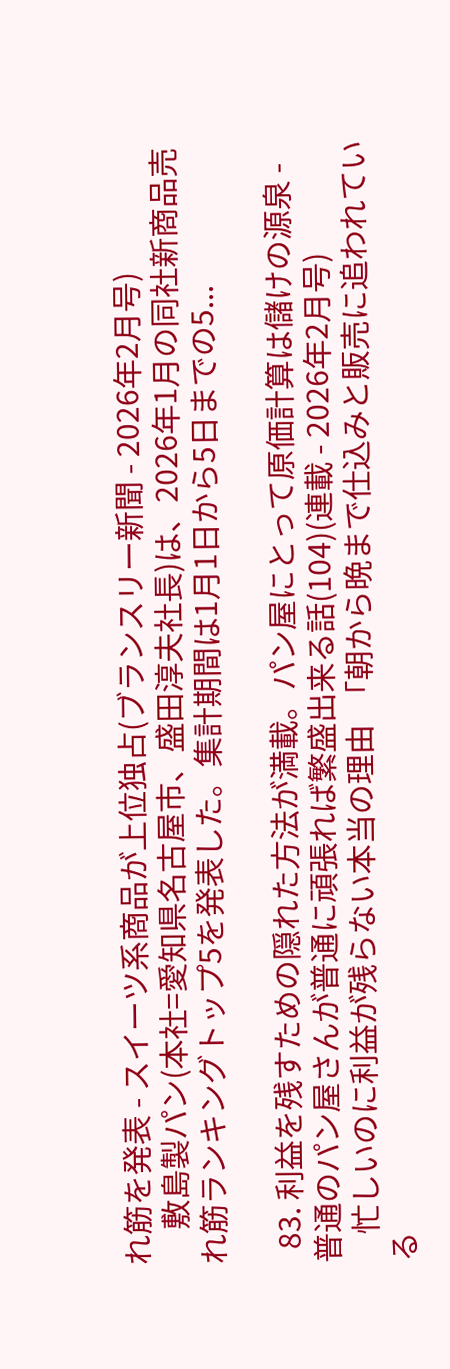れ筋を発表 - スイーツ系商品が上位独占(ブランスリー新聞 - 2026年2月号)
     敷島製パン(本社=愛知県名古屋市、盛田淳夫社長)は、2026年1月の同社新商品売れ筋ランキングトップ5を発表した。集計期間は1月1日から5日までの5...

  83. 利益を残すための隠れた方法が満載。パン屋にとって原価計算は儲けの源泉 - 普通のパン屋さんが普通に頑張れば繁盛出来る話(104)(連載 - 2026年2月号)
    忙しいのに利益が残らない本当の理由  「朝から晩まで仕込みと販売に追われている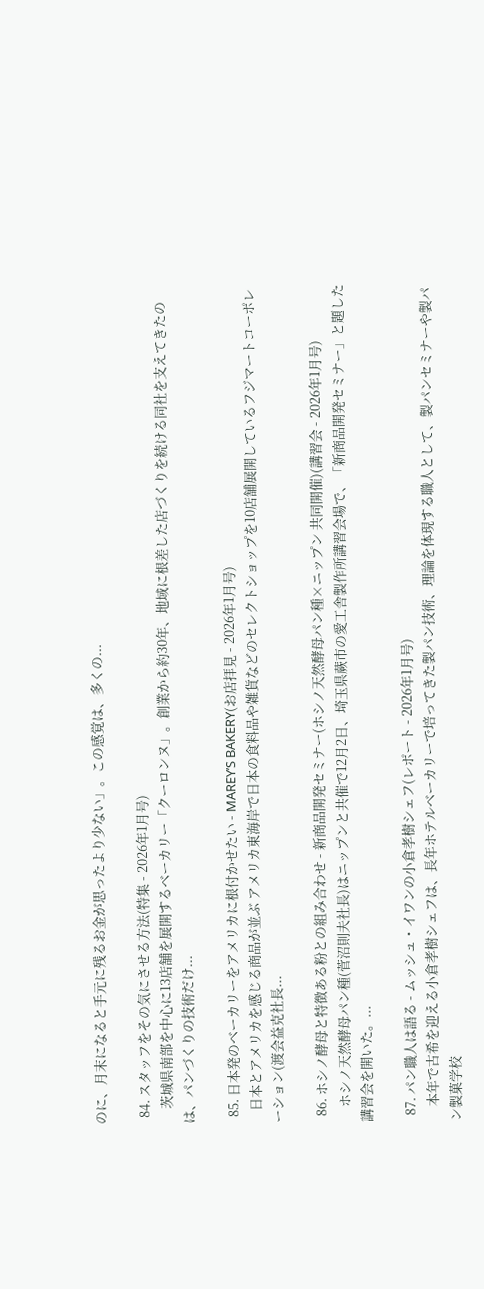のに、月末になると手元に残るお金が思ったより少ない」。この感覚は、多くの...

  84. スタッフをその気にさせる方法(特集 - 2026年1月号)
     茨城県南部を中心に13店舗を展開するベーカリー「クーロンヌ」。創業から約30年、地域に根差した店づくりを続ける同社を支えてきたのは、パンづくりの技術だけ...

  85. 日本発のベーカリーをアメリカに根付かせたい - MAREY’S BAKERY(お店拝見 - 2026年1月号)
    日本とアメリカを感じる商品が並ぶ アメリカ東海岸で日本の食料品や雑貨などのセレクトショップを10店舗展開しているフジマートコーポレーション(渡会益克社長...

  86. ホシノ酵母と特徴ある粉との組み合わせ - 新商品開発セミナー(ホシノ天然酵母パン種×ニップン 共同開催)(講習会 - 2026年1月号)
     ホシノ天然酵母パン種(菅沼則夫社長)はニップンと共催で12月2日、埼玉県蕨市の愛工舎製作所講習会場で、「新商品開発セミナー」と題した講習会を開いた。...

  87. パン職人は語る - ムッシュ・イワンの小倉孝樹シェフ(レポート - 2026年1月号)
     本年で古希を迎える小倉孝樹シェフは、長年ホテルベーカリーで培ってきた製パン技術、理論を体現する職人として、製パンセミナーや製パン製菓学校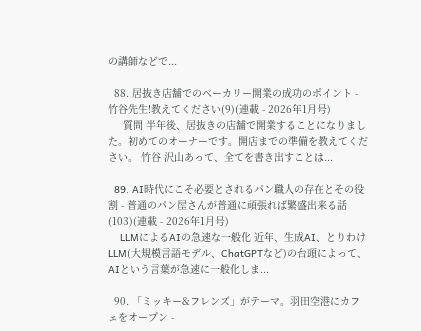の講師などで...

  88. 居抜き店舗でのベーカリー開業の成功のポイント - 竹谷先生!教えてください(9)(連載 - 2026年1月号)
     質問 半年後、居抜きの店舗で開業することになりました。初めてのオーナーです。開店までの準備を教えてください。 竹谷 沢山あって、全てを書き出すことは...

  89. AI時代にこそ必要とされるパン職人の存在とその役割 - 普通のパン屋さんが普通に頑張れば繁盛出来る話(103)(連載 - 2026年1月号)
    LLMによるAIの急速な一般化 近年、生成AI、とりわけLLM(大規模言語モデル、ChatGPTなど)の台頭によって、AIという言葉が急速に一般化しま...

  90. 「ミッキー&フレンズ」がテーマ。羽田空港にカフェをオープン -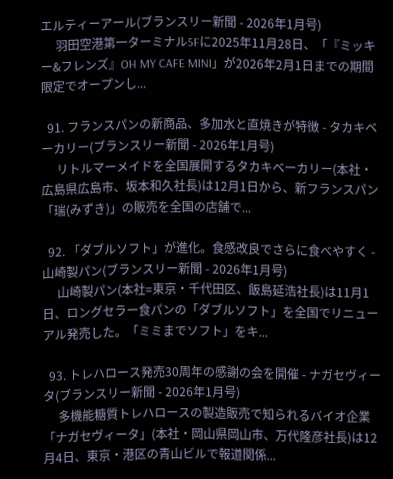エルティーアール(ブランスリー新聞 - 2026年1月号)
     羽田空港第一ターミナル5Fに2025年11月28日、「『ミッキー&フレンズ』OH MY CAFE MINI」が2026年2月1日までの期間限定でオープンし...

  91. フランスパンの新商品、多加水と直焼きが特徴 - タカキベーカリー(ブランスリー新聞 - 2026年1月号)
     リトルマーメイドを全国展開するタカキベーカリー(本社・広島県広島市、坂本和久社長)は12月1日から、新フランスパン「瑞(みずき)」の販売を全国の店舗で...

  92. 「ダブルソフト」が進化。食感改良でさらに食べやすく - 山崎製パン(ブランスリー新聞 - 2026年1月号)
     山崎製パン(本社=東京・千代田区、飯島延浩社長)は11月1日、ロングセラー食パンの「ダブルソフト」を全国でリニューアル発売した。「ミミまでソフト」をキ...

  93. トレハロース発売30周年の感謝の会を開催 - ナガセヴィータ(ブランスリー新聞 - 2026年1月号)
     多機能糖質トレハロースの製造販売で知られるバイオ企業「ナガセヴィータ」(本社・岡山県岡山市、万代隆彦社長)は12月4日、東京・港区の青山ビルで報道関係...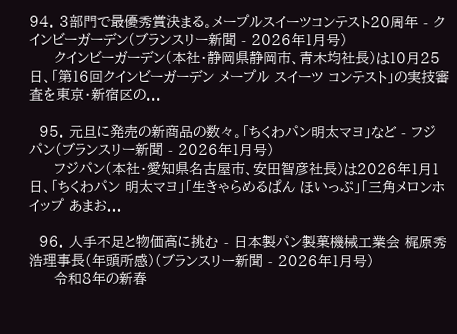94. 3部門で最優秀賞決まる。メープルスイーツコンテスト20周年 - クインビーガーデン(ブランスリー新聞 - 2026年1月号)
     クインビーガーデン(本社・静岡県静岡市、青木均社長)は10月25日、「第16回クインビーガーデン メープル スイーツ コンテスト」の実技審査を東京・新宿区の...

  95. 元旦に発売の新商品の数々。「ちくわパン明太マヨ」など - フジパン(ブランスリー新聞 - 2026年1月号)
     フジパン(本社・愛知県名古屋市、安田智彦社長)は2026年1月1日、「ちくわパン 明太マヨ」「生きゃらめるぱん ほいっぷ」「三角メロンホイップ あまお...

  96. 人手不足と物価高に挑む - 日本製パン製菓機械工業会 梶原秀浩理事長(年頭所感)(ブランスリー新聞 - 2026年1月号)
     令和8年の新春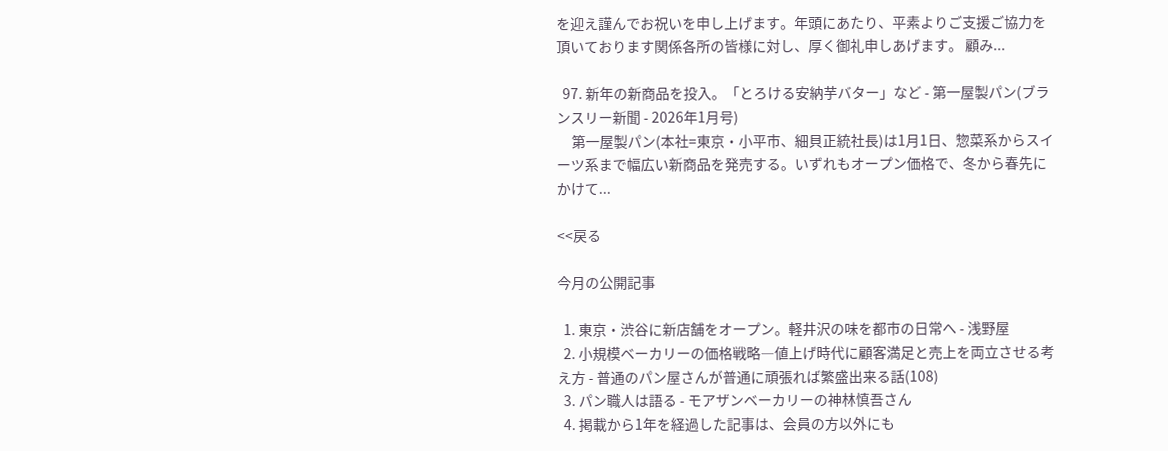を迎え謹んでお祝いを申し上げます。年頭にあたり、平素よりご支援ご協力を頂いております関係各所の皆様に対し、厚く御礼申しあげます。 顧み...

  97. 新年の新商品を投入。「とろける安納芋バター」など - 第一屋製パン(ブランスリー新聞 - 2026年1月号)
     第一屋製パン(本社=東京・小平市、細貝正統社長)は1月1日、惣菜系からスイーツ系まで幅広い新商品を発売する。いずれもオープン価格で、冬から春先にかけて...

<<戻る

今月の公開記事

  1. 東京・渋谷に新店舗をオープン。軽井沢の味を都市の日常へ - 浅野屋
  2. 小規模ベーカリーの価格戦略―値上げ時代に顧客満足と売上を両立させる考え方 - 普通のパン屋さんが普通に頑張れば繁盛出来る話(108)
  3. パン職人は語る - モアザンベーカリーの神林慎吾さん
  4. 掲載から1年を経過した記事は、会員の方以外にも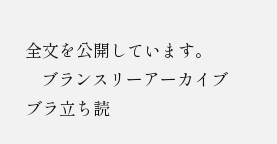全文を公開しています。
    ブランスリーアーカイブ
ブラ立ち読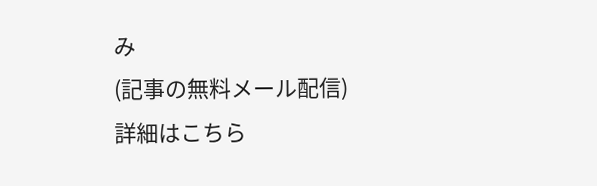み
(記事の無料メール配信)
詳細はこちら